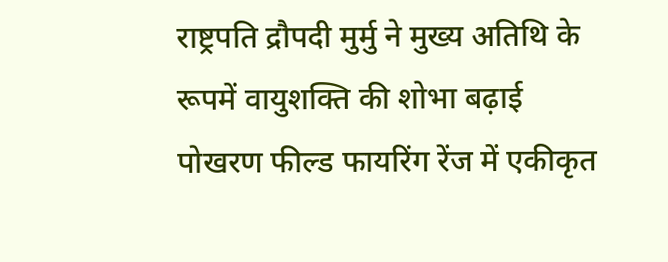राष्ट्रपति द्रौपदी मुर्मु ने मुख्य अतिथि के रूपमें वायुशक्ति की शोभा बढ़ाई
पोखरण फील्ड फायरिंग रेंज में एकीकृत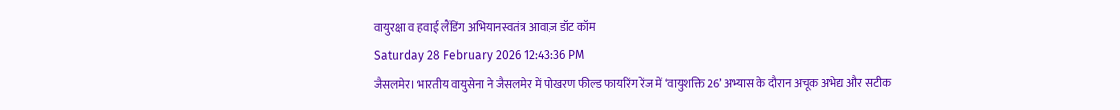वायुरक्षा व हवाई लैंडिंग अभियानस्वतंत्र आवाज़ डॉट कॉम
Saturday 28 February 2026 12:43:36 PM
जैसलमेर। भारतीय वायुसेना ने जैसलमेर में पोखरण फील्ड फायरिंग रेंज में ‘वायुशक्ति 26’ अभ्यास के दौरान अचूक अभेद्य और सटीक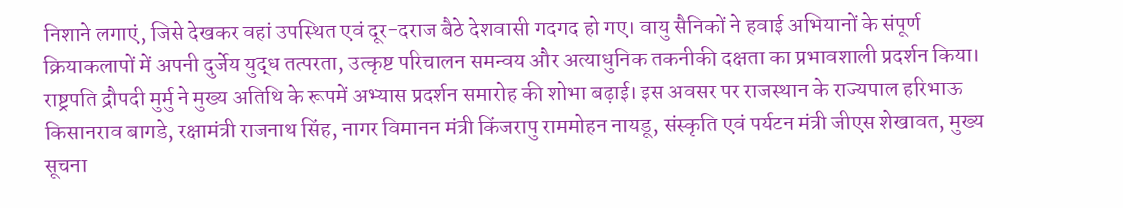निशाने लगाएं, जिसे देखकर वहां उपस्थित एवं दूर-दराज बैठे देशवासी गदगद हो गए। वायु सैनिकों ने हवाई अभियानों के संपूर्ण क्रियाकलापों में अपनी दुर्जेय युद्ध तत्परता, उत्कृष्ट परिचालन समन्वय और अत्याधुनिक तकनीकी दक्षता का प्रभावशाली प्रदर्शन किया। राष्ट्रपति द्रौपदी मुर्मु ने मुख्य अतिथि के रूपमें अभ्यास प्रदर्शन समारोह की शोभा बढ़ाई। इस अवसर पर राजस्थान के राज्यपाल हरिभाऊ किसानराव बागडे, रक्षामंत्री राजनाथ सिंह, नागर विमानन मंत्री किंजरापु राममोहन नायडू, संस्कृति एवं पर्यटन मंत्री जीएस शेखावत, मुख्य सूचना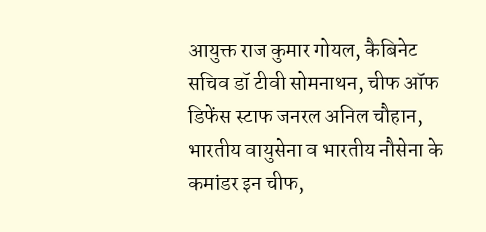आयुक्त राज कुमार गोयल, कैबिनेट सचिव डॉ टीवी सोमनाथन, चीफ ऑफ डिफेंस स्टाफ जनरल अनिल चौहान, भारतीय वायुसेना व भारतीय नौसेना के कमांडर इन चीफ,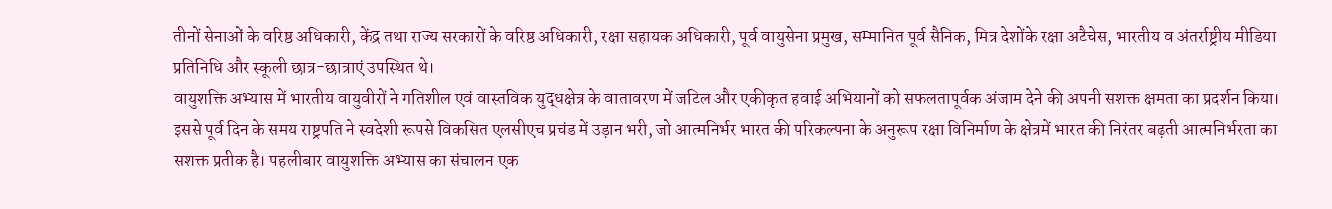तीनों सेनाओं के वरिष्ठ अधिकारी, केंद्र तथा राज्य सरकारों के वरिष्ठ अधिकारी, रक्षा सहायक अधिकारी, पूर्व वायुसेना प्रमुख, सम्मानित पूर्व सैनिक, मित्र देशोंके रक्षा अटैचेस, भारतीय व अंतर्राष्ट्रीय मीडिया प्रतिनिधि और स्कूली छात्र-छात्राएं उपस्थित थे।
वायुशक्ति अभ्यास में भारतीय वायुवीरों ने गतिशील एवं वास्तविक युद्धक्षेत्र के वातावरण में जटिल और एकीकृत हवाई अभियानों को सफलतापूर्वक अंजाम देने की अपनी सशक्त क्षमता का प्रदर्शन किया। इससे पूर्व दिन के समय राष्ट्रपति ने स्वदेशी रूपसे विकसित एलसीएच प्रचंड में उड़ान भरी, जो आत्मनिर्भर भारत की परिकल्पना के अनुरूप रक्षा विनिर्माण के क्षेत्रमें भारत की निरंतर बढ़ती आत्मनिर्भरता का सशक्त प्रतीक है। पहलीबार वायुशक्ति अभ्यास का संचालन एक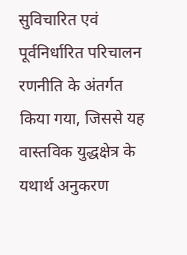सुविचारित एवं पूर्वनिर्धारित परिचालन रणनीति के अंतर्गत किया गया, जिससे यह वास्तविक युद्धक्षेत्र के यथार्थ अनुकरण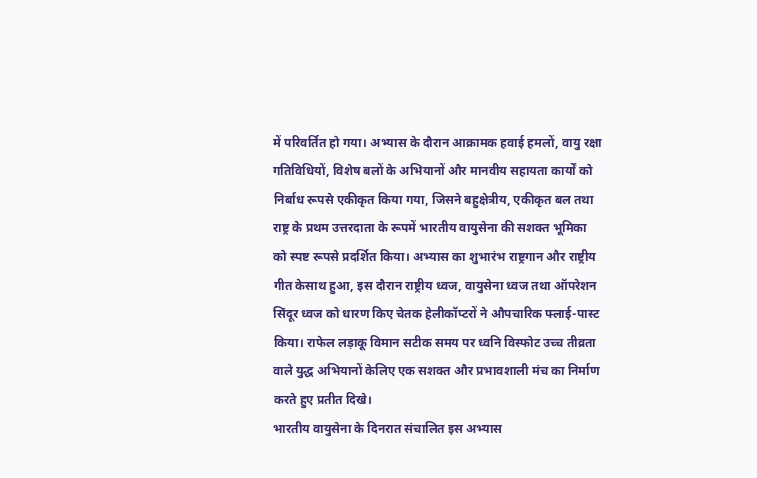में परिवर्तित हो गया। अभ्यास के दौरान आक्रामक हवाई हमलों, वायु रक्षा गतिविधियों, विशेष बलों के अभियानों और मानवीय सहायता कार्यों को निर्बाध रूपसे एकीकृत किया गया, जिसने बहुक्षेत्रीय, एकीकृत बल तथा राष्ट्र के प्रथम उत्तरदाता के रूपमें भारतीय वायुसेना की सशक्त भूमिका को स्पष्ट रूपसे प्रदर्शित किया। अभ्यास का शुभारंभ राष्ट्रगान और राष्ट्रीय गीत केसाथ हुआ, इस दौरान राष्ट्रीय ध्वज, वायुसेना ध्वज तथा ऑपरेशन सिंदूर ध्वज को धारण किए चेतक हेलीकॉप्टरों ने औपचारिक फ्लाई-पास्ट किया। राफेल लड़ाकू विमान सटीक समय पर ध्वनि विस्फोट उच्च तीव्रता वाले युद्ध अभियानों केलिए एक सशक्त और प्रभावशाली मंच का निर्माण करते हुए प्रतीत दिखे।
भारतीय वायुसेना के दिनरात संचालित इस अभ्यास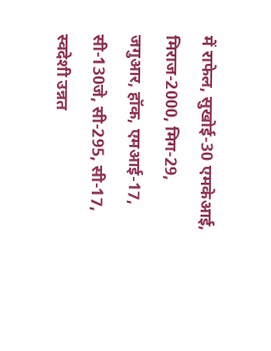में राफेल, सुखोई-30 एमकेआई, मिराज-2000, मिग-29, जगुआर, हॉक, एमआई-17, सी-130जे, सी-295, सी-17, स्वदेशी उन्नत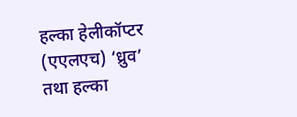हल्का हेलीकॉप्टर (एएलएच) ‘ध्रुव’ तथा हल्का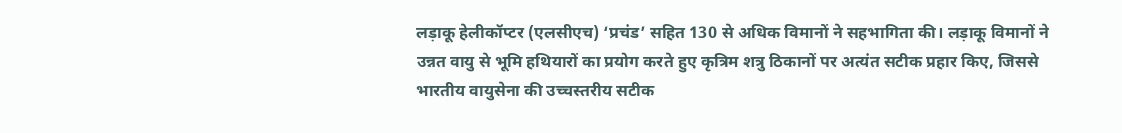लड़ाकू हेलीकॉप्टर (एलसीएच) ‘प्रचंड’ सहित 130 से अधिक विमानों ने सहभागिता की। लड़ाकू विमानों ने उन्नत वायु से भूमि हथियारों का प्रयोग करते हुए कृत्रिम शत्रु ठिकानों पर अत्यंत सटीक प्रहार किए, जिससे भारतीय वायुसेना की उच्चस्तरीय सटीक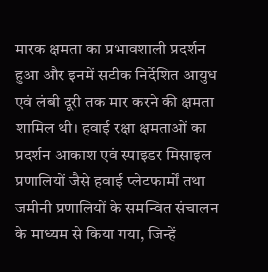मारक क्षमता का प्रभावशाली प्रदर्शन हुआ और इनमें सटीक निर्देशित आयुध एवं लंबी दूरी तक मार करने की क्षमता शामिल थी। हवाई रक्षा क्षमताओं का प्रदर्शन आकाश एवं स्पाइडर मिसाइल प्रणालियों जैसे हवाई प्लेटफार्मों तथा जमीनी प्रणालियों के समन्वित संचालन के माध्यम से किया गया, जिन्हें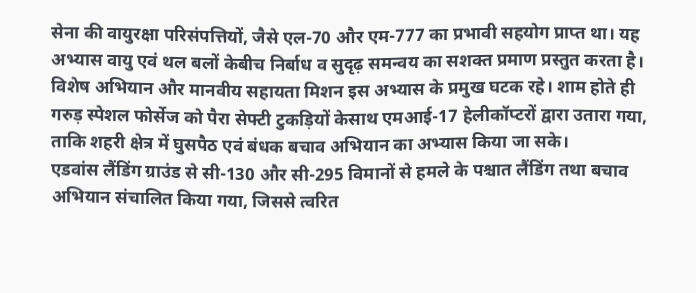सेना की वायुरक्षा परिसंपत्तियों, जैसे एल-70 और एम-777 का प्रभावी सहयोग प्राप्त था। यह अभ्यास वायु एवं थल बलों केबीच निर्बाध व सुदृढ़ समन्वय का सशक्त प्रमाण प्रस्तुत करता है। विशेष अभियान और मानवीय सहायता मिशन इस अभ्यास के प्रमुख घटक रहे। शाम होते ही गरुड़ स्पेशल फोर्सेज को पैरा सेफ्टी टुकड़ियों केसाथ एमआई-17 हेलीकॉप्टरों द्वारा उतारा गया, ताकि शहरी क्षेत्र में घुसपैठ एवं बंधक बचाव अभियान का अभ्यास किया जा सके।
एडवांस लैंडिंग ग्राउंड से सी-130 और सी-295 विमानों से हमले के पश्चात लैंडिंग तथा बचाव अभियान संचालित किया गया, जिससे त्वरित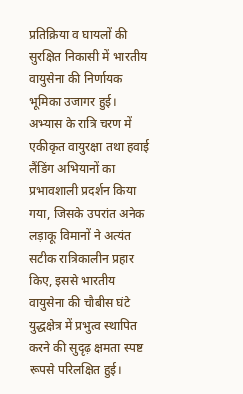प्रतिक्रिया व घायलों की सुरक्षित निकासी में भारतीय वायुसेना की निर्णायक भूमिका उजागर हुई। अभ्यास के रात्रि चरण में एकीकृत वायुरक्षा तथा हवाई लैंडिंग अभियानों का प्रभावशाली प्रदर्शन किया गया, जिसके उपरांत अनेक लड़ाकू विमानों ने अत्यंत सटीक रात्रिकालीन प्रहार किए, इससे भारतीय वायुसेना की चौबीस घंटे युद्धक्षेत्र में प्रभुत्व स्थापित करने की सुदृढ़ क्षमता स्पष्ट रूपसे परिलक्षित हुई।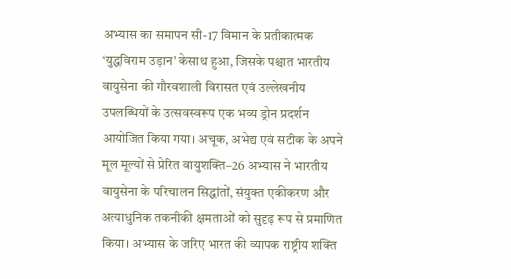अभ्यास का समापन सी-17 विमान के प्रतीकात्मक ‘युद्धविराम उड़ान’ केसाथ हुआ, जिसके पश्चात भारतीय वायुसेना की गौरवशाली विरासत एवं उल्लेखनीय उपलब्धियों के उत्सवस्वरूप एक भव्य ड्रोन प्रदर्शन आयोजित किया गया। अचूक, अभेद्य एवं सटीक के अपने मूल मूल्यों से प्रेरित वायुशक्ति–26 अभ्यास ने भारतीय वायुसेना के परिचालन सिद्धांतों, संयुक्त एकीकरण और अत्याधुनिक तकनीकी क्षमताओं को सुदृढ़ रूप से प्रमाणित किया। अभ्यास के जरिए भारत की व्यापक राष्ट्रीय शक्ति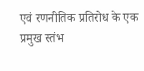एवं रणनीतिक प्रतिरोध के एक प्रमुख स्तंभ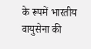के रूपमें भारतीय वायुसेना की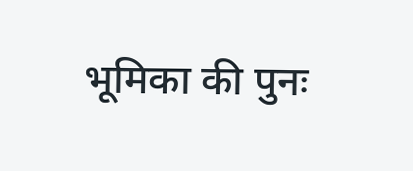भूमिका की पुनः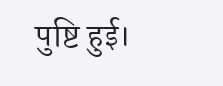पुष्टि हुई।